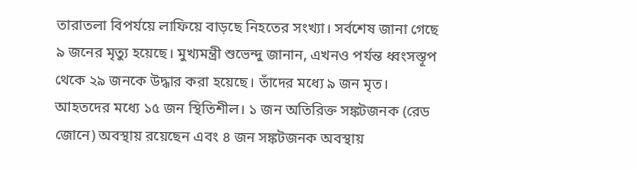তারাতলা বিপর্যয়ে লাফিয়ে বাড়ছে নিহতের সংখ্যা। সর্বশেষ জানা গেছে ৯ জনের মৃত্যু হয়েছে। মুখ্যমন্ত্রী শুভেন্দু জানান, এখনও পর্যন্ত ধ্বংসস্তূপ থেকে ২৯ জনকে উদ্ধার করা হয়েছে। তাঁদের মধ্যে ৯ জন মৃত। আহতদের মধ্যে ১৫ জন স্থিতিশীল। ১ জন অতিরিক্ত সঙ্কটজনক (রেড জোনে) অবস্থায় রয়েছেন এবং ৪ জন সঙ্কটজনক অবস্থায়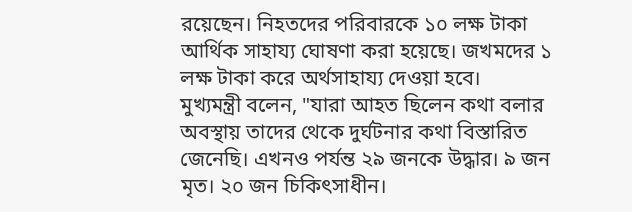রয়েছেন। নিহতদের পরিবারকে ১০ লক্ষ টাকা আর্থিক সাহায্য ঘোষণা করা হয়েছে। জখমদের ১ লক্ষ টাকা করে অর্থসাহায্য দেওয়া হবে।
মুখ্যমন্ত্রী বলেন, "যারা আহত ছিলেন কথা বলার অবস্থায় তাদের থেকে দুর্ঘটনার কথা বিস্তারিত জেনেছি। এখনও পর্যন্ত ২৯ জনকে উদ্ধার। ৯ জন মৃত। ২০ জন চিকিৎসাধীন।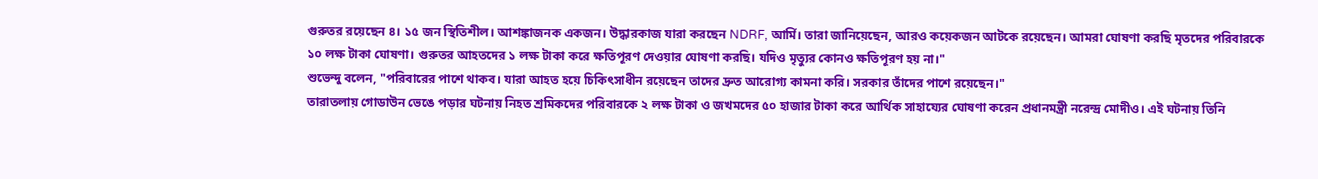গুরুতর রয়েছেন ৪। ১৫ জন স্থিতিশীল। আশঙ্কাজনক একজন। উদ্ধারকাজ যারা করছেন NDRF, আর্মি। তারা জানিয়েছেন, আরও কয়েকজন আটকে রয়েছেন। আমরা ঘোষণা করছি মৃতদের পরিবারকে ১০ লক্ষ টাকা ঘোষণা। গুরুতর আহতদের ১ লক্ষ টাকা করে ক্ষতিপূরণ দেওয়ার ঘোষণা করছি। যদিও মৃত্যুর কোনও ক্ষতিপূরণ হয় না।"
শুভেন্দু বলেন, "পরিবারের পাশে থাকব। যারা আহত হয়ে চিকিৎসাধীন রয়েছেন তাদের দ্রুত আরোগ্য কামনা করি। সরকার তাঁদের পাশে রয়েছেন।"
তারাতলায় গোডাউন ভেঙে পড়ার ঘটনায় নিহত শ্রমিকদের পরিবারকে ২ লক্ষ টাকা ও জখমদের ৫০ হাজার টাকা করে আর্থিক সাহায্যের ঘোষণা করেন প্রধানমন্ত্রী নরেন্দ্র মোদীও। এই ঘটনায় তিনি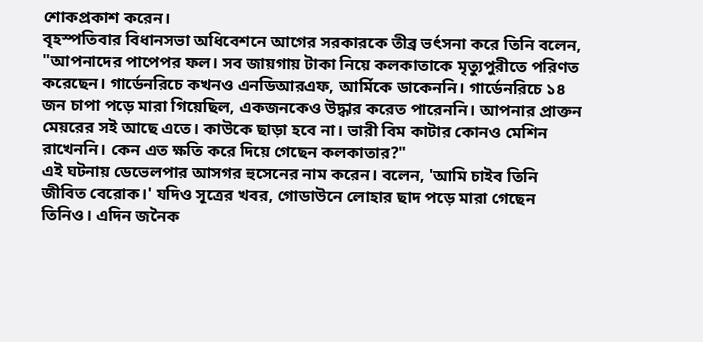শোকপ্রকাশ করেন।
বৃহস্পতিবার বিধানসভা অধিবেশনে আগের সরকারকে তীব্র ভর্ৎসনা করে তিনি বলেন, "আপনাদের পাপেপর ফল। সব জায়গায় টাকা নিয়ে কলকাতাকে মৃত্যুপুরীতে পরিণত করেছেন। গার্ডেনরিচে কখনও এনডিআরএফ, আর্মিকে ডাকেননি। গার্ডেনরিচে ১৪ জন চাপা পড়ে মারা গিয়েছিল, একজনকেও উদ্ধার করেত পারেননি। আপনার প্রাক্তন মেয়রের সই আছে এতে। কাউকে ছাড়া হবে না। ভারী বিম কাটার কোনও মেশিন রাখেননি। কেন এত ক্ষতি করে দিয়ে গেছেন কলকাতার?"
এই ঘটনায় ডেভেলপার আসগর হুসেনের নাম করেন। বলেন, 'আমি চাইব তিনি জীবিত বেরোক।' যদিও সূত্রের খবর, গোডাউনে লোহার ছাদ পড়ে মারা গেছেন তিনিও। এদিন জনৈক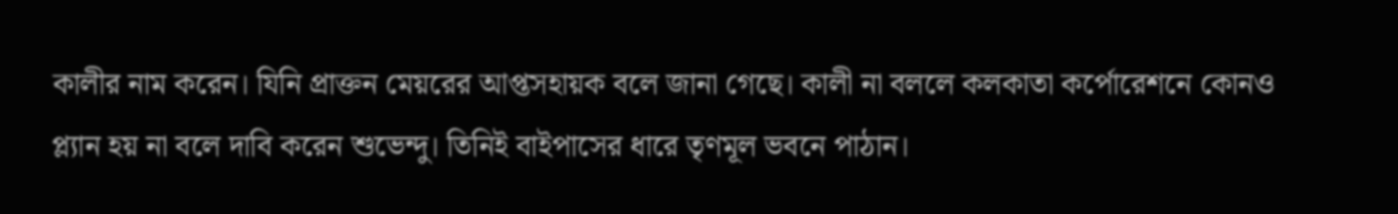কালীর নাম করেন। যিনি প্রাক্তন মেয়রের আপ্তসহায়ক বলে জানা গেছে। কালী না বললে কলকাতা কর্পোরেশনে কোনও প্ল্যান হয় না বলে দাবি করেন শুভেন্দু। তিনিই বাইপাসের ধারে তৃণমূল ভবনে পাঠান।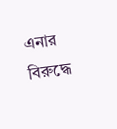এনার বিরুদ্ধে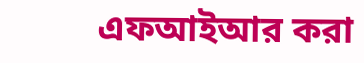এফআইআর করা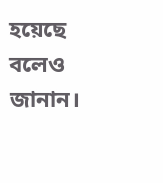হয়েছে বলেও জানান।